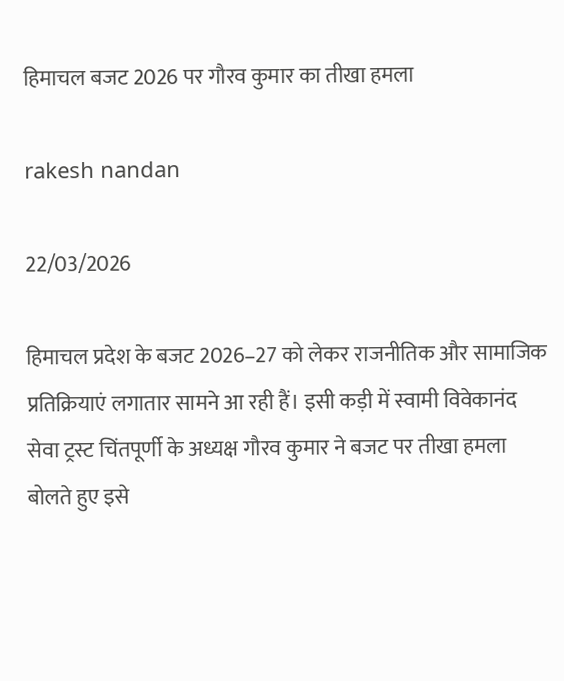हिमाचल बजट 2026 पर गौरव कुमार का तीखा हमला

rakesh nandan

22/03/2026

हिमाचल प्रदेश के बजट 2026–27 को लेकर राजनीतिक और सामाजिक प्रतिक्रियाएं लगातार सामने आ रही हैं। इसी कड़ी में स्वामी विवेकानंद सेवा ट्रस्ट चिंतपूर्णी के अध्यक्ष गौरव कुमार ने बजट पर तीखा हमला बोलते हुए इसे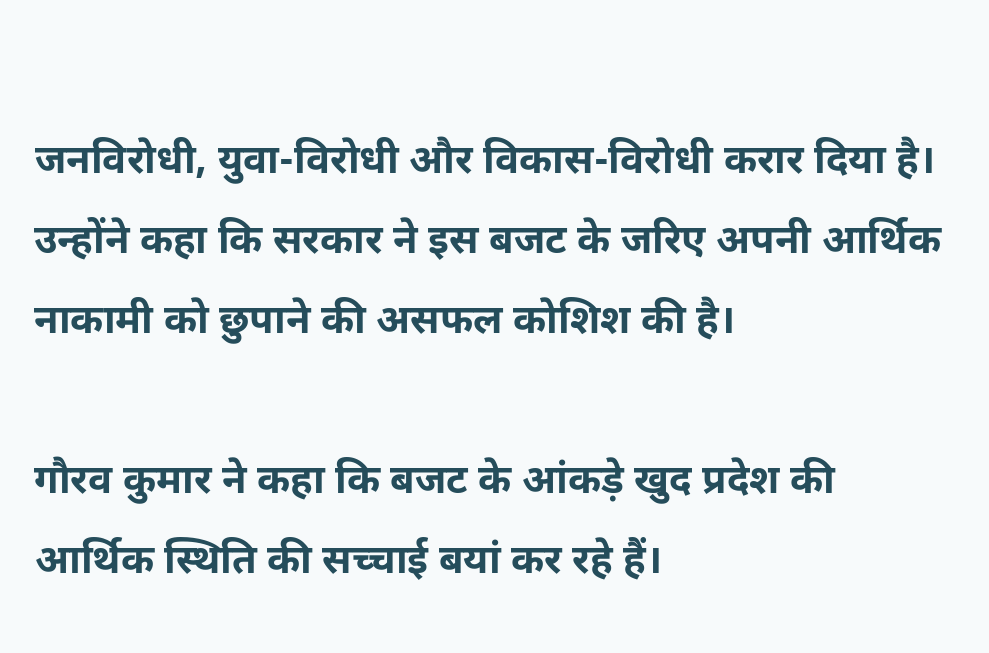जनविरोधी, युवा-विरोधी और विकास-विरोधी करार दिया है। उन्होंने कहा कि सरकार ने इस बजट के जरिए अपनी आर्थिक नाकामी को छुपाने की असफल कोशिश की है।

गौरव कुमार ने कहा कि बजट के आंकड़े खुद प्रदेश की आर्थिक स्थिति की सच्चाई बयां कर रहे हैं।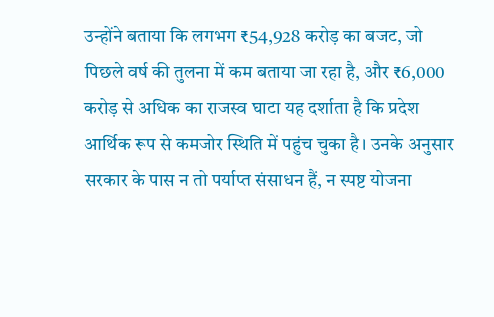उन्होंने बताया कि लगभग ₹54,928 करोड़ का बजट, जो पिछले वर्ष की तुलना में कम बताया जा रहा है, और ₹6,000 करोड़ से अधिक का राजस्व घाटा यह दर्शाता है कि प्रदेश आर्थिक रूप से कमजोर स्थिति में पहुंच चुका है। उनके अनुसार सरकार के पास न तो पर्याप्त संसाधन हैं, न स्पष्ट योजना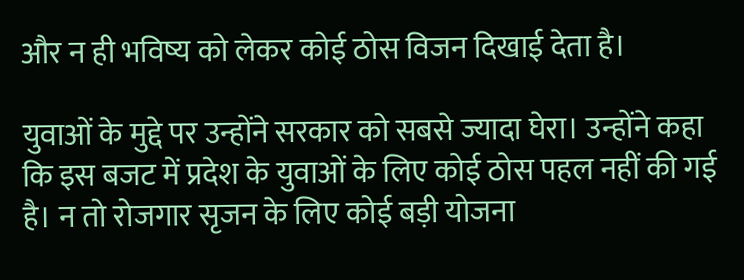और न ही भविष्य को लेकर कोई ठोस विजन दिखाई देता है।

युवाओं के मुद्दे पर उन्होंने सरकार को सबसे ज्यादा घेरा। उन्होंने कहा कि इस बजट में प्रदेश के युवाओं के लिए कोई ठोस पहल नहीं की गई है। न तो रोजगार सृजन के लिए कोई बड़ी योजना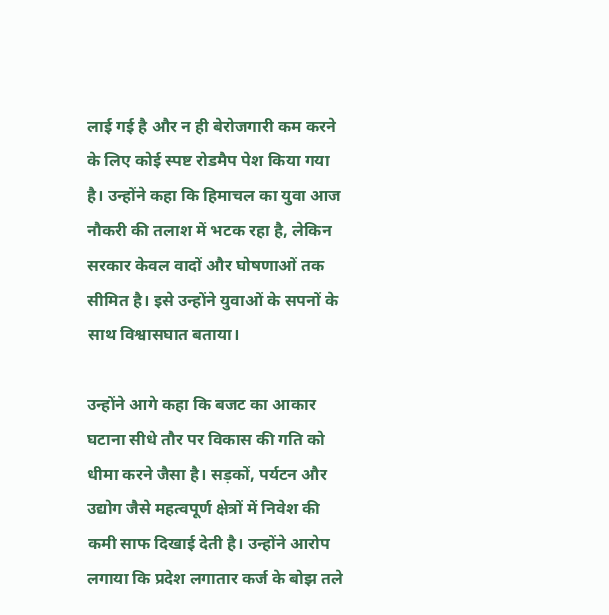लाई गई है और न ही बेरोजगारी कम करने के लिए कोई स्पष्ट रोडमैप पेश किया गया है। उन्होंने कहा कि हिमाचल का युवा आज नौकरी की तलाश में भटक रहा है, लेकिन सरकार केवल वादों और घोषणाओं तक सीमित है। इसे उन्होंने युवाओं के सपनों के साथ विश्वासघात बताया।

उन्होंने आगे कहा कि बजट का आकार घटाना सीधे तौर पर विकास की गति को धीमा करने जैसा है। सड़कों, पर्यटन और उद्योग जैसे महत्वपूर्ण क्षेत्रों में निवेश की कमी साफ दिखाई देती है। उन्होंने आरोप लगाया कि प्रदेश लगातार कर्ज के बोझ तले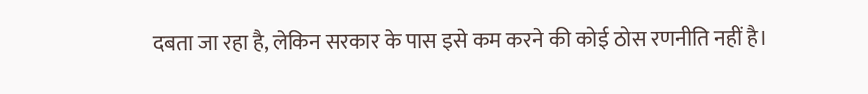दबता जा रहा है, लेकिन सरकार के पास इसे कम करने की कोई ठोस रणनीति नहीं है।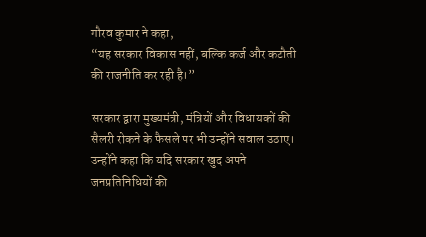गौरव कुमार ने कहा,
“यह सरकार विकास नहीं, बल्कि कर्ज और कटौती की राजनीति कर रही है।”

सरकार द्वारा मुख्यमंत्री, मंत्रियों और विधायकों की सैलरी रोकने के फैसले पर भी उन्होंने सवाल उठाए। उन्होंने कहा कि यदि सरकार खुद अपने जनप्रतिनिधियों की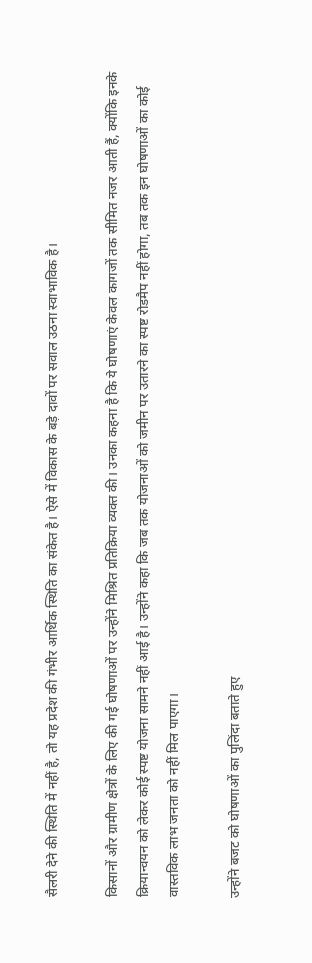सैलरी देने की स्थिति में नहीं है, तो यह प्रदेश की गंभीर आर्थिक स्थिति का संकेत है। ऐसे में विकास के बड़े दावों पर सवाल उठना स्वाभाविक है।

किसानों और ग्रामीण क्षेत्रों के लिए की गई घोषणाओं पर उन्होंने मिश्रित प्रतिक्रिया व्यक्त की। उनका कहना है कि ये घोषणाएं केवल कागजों तक सीमित नजर आती हैं, क्योंकि इनके क्रियान्वयन को लेकर कोई स्पष्ट योजना सामने नहीं आई है। उन्होंने कहा कि जब तक योजनाओं को जमीन पर उतारने का स्पष्ट रोडमैप नहीं होगा, तब तक इन घोषणाओं का कोई वास्तविक लाभ जनता को नहीं मिल पाएगा।

उन्होंने बजट को घोषणाओं का पुलिंदा बताते हुए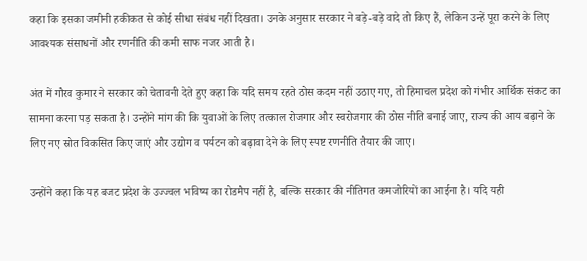कहा कि इसका जमीनी हकीकत से कोई सीधा संबंध नहीं दिखता। उनके अनुसार सरकार ने बड़े-बड़े वादे तो किए हैं, लेकिन उन्हें पूरा करने के लिए आवश्यक संसाधनों और रणनीति की कमी साफ नजर आती है।

अंत में गौरव कुमार ने सरकार को चेतावनी देते हुए कहा कि यदि समय रहते ठोस कदम नहीं उठाए गए, तो हिमाचल प्रदेश को गंभीर आर्थिक संकट का सामना करना पड़ सकता है। उन्होंने मांग की कि युवाओं के लिए तत्काल रोजगार और स्वरोजगार की ठोस नीति बनाई जाए, राज्य की आय बढ़ाने के लिए नए स्रोत विकसित किए जाएं और उद्योग व पर्यटन को बढ़ावा देने के लिए स्पष्ट रणनीति तैयार की जाए।

उन्होंने कहा कि यह बजट प्रदेश के उज्ज्वल भविष्य का रोडमैप नहीं है, बल्कि सरकार की नीतिगत कमजोरियों का आईना है। यदि यही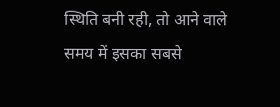स्थिति बनी रही, तो आने वाले समय में इसका सबसे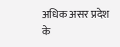अधिक असर प्रदेश के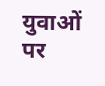युवाओं पर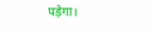पड़ेगा।